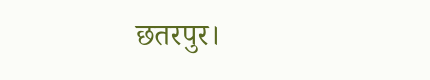छतरपुर।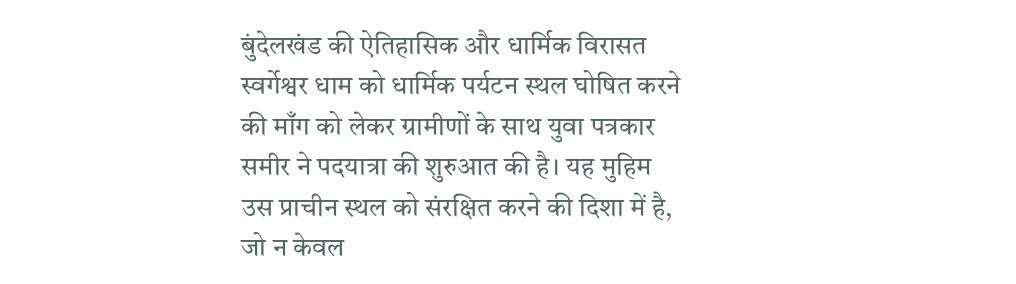बुंदेलखंड की ऐतिहासिक और धार्मिक विरासत स्वर्गेश्वर धाम को धार्मिक पर्यटन स्थल घोषित करने की माँग को लेकर ग्रामीणों के साथ युवा पत्रकार समीर ने पदयात्रा की शुरुआत की है। यह मुहिम उस प्राचीन स्थल को संरक्षित करने की दिशा में है, जो न केवल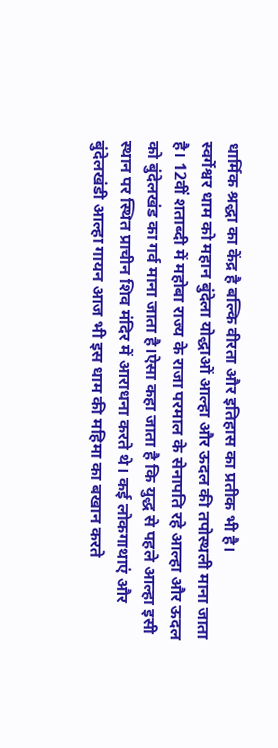धार्मिक श्रद्धा का केंद्र है बल्कि वीरता और इतिहास का प्रतीक भी है।
स्वर्गेश्वर धाम को महान बुंदेला योद्धाओं आल्हा और ऊदल की तपोस्थली माना जाता है। 12वीं शताब्दी में महोबा राज्य के राजा परमाल के सेनापति रहे आल्हा और ऊदल को बुंदेलखंड का गर्व माना जाता है।ऐसा कहा जाता है कि युद्ध से पहले आल्हा इसी स्थान पर स्थित प्राचीन शिव मंदिर में आराधना करते थे। कई लोकगाथाएं और बुंदेलखंडी आल्हा गायन आज भी इस धाम की महिमा का बखान करते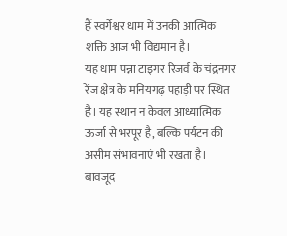हैं स्वर्गेश्वर धाम में उनकी आत्मिक शक्ति आज भी विद्यमान है।
यह धाम पन्ना टाइगर रिजर्व के चंद्रनगर रेंज क्षेत्र के मनियगढ़ पहाड़ी पर स्थित है। यह स्थान न केवल आध्यात्मिक ऊर्जा से भरपूर है, बल्कि पर्यटन की असीम संभावनाएं भी रखता है। बावजूद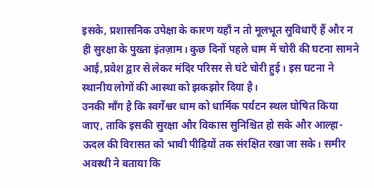इसके, प्रशासनिक उपेक्षा के कारण यहाँ न तो मूलभूत सुविधाएँ हैं और न ही सुरक्षा के पुख्ता इंतज़ाम। कुछ दिनों पहले धाम में चोरी की घटना सामने आई,प्रवेश द्वार से लेकर मंदिर परिसर से घंटे चोरी हुई। इस घटना ने स्थानीय लोगों की आस्था को झकझोर दिया है।
उनकी माँग है कि स्वर्गेश्वर धाम को धार्मिक पर्यटन स्थल घोषित किया जाए, ताकि इसकी सुरक्षा और विकास सुनिश्चित हो सके और आल्हा-ऊदल की विरासत को भावी पीढ़ियों तक संरक्षित रखा जा सके। समीर अवस्थी ने बताया कि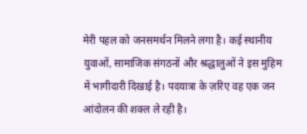मेरी पहल को जनसमर्थन मिलने लगा है। कई स्थानीय युवाओं, सामाजिक संगठनों और श्रद्धालुओं ने इस मुहिम में भागीदारी दिखाई है। पदयात्रा के ज़रिए वह एक जन आंदोलन की शक्ल ले रही है।